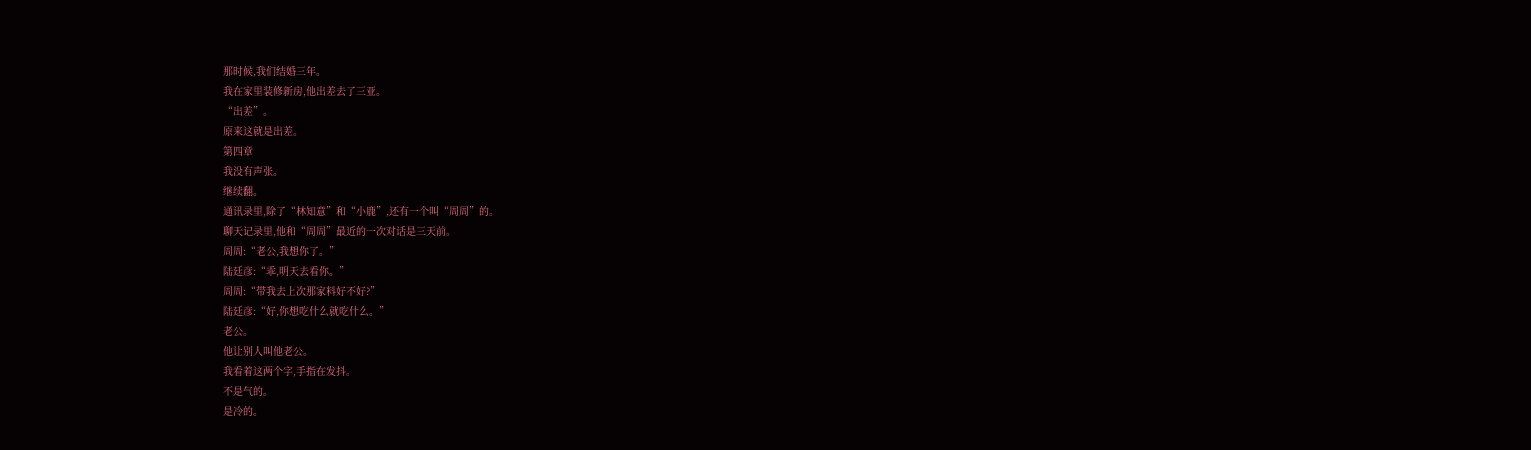那时候,我们结婚三年。
我在家里装修新房,他出差去了三亚。
“出差”。
原来这就是出差。
第四章
我没有声张。
继续翻。
通讯录里,除了“林知意”和“小鹿”,还有一个叫“周周”的。
聊天记录里,他和“周周”最近的一次对话是三天前。
周周:“老公,我想你了。”
陆廷彦:“乖,明天去看你。”
周周:“带我去上次那家料好不好?”
陆廷彦:“好,你想吃什么就吃什么。”
老公。
他让别人叫他老公。
我看着这两个字,手指在发抖。
不是气的。
是冷的。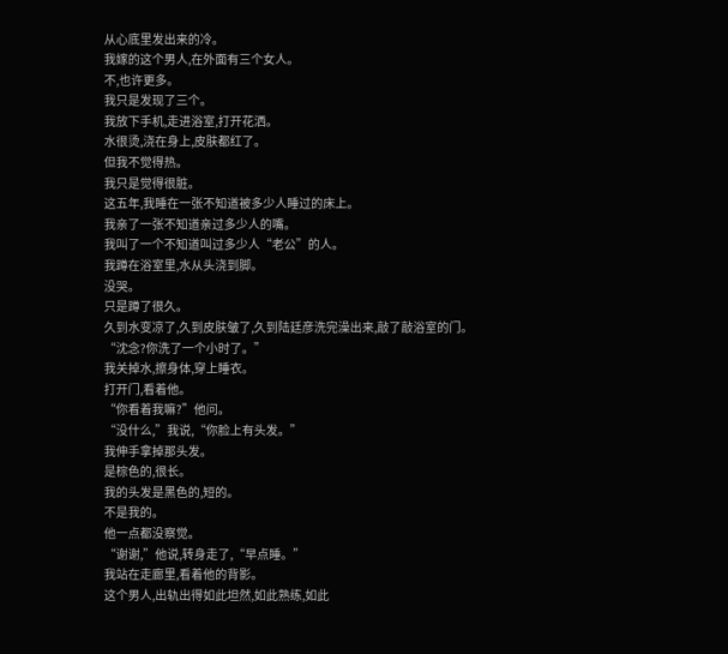从心底里发出来的冷。
我嫁的这个男人,在外面有三个女人。
不,也许更多。
我只是发现了三个。
我放下手机,走进浴室,打开花洒。
水很烫,浇在身上,皮肤都红了。
但我不觉得热。
我只是觉得很脏。
这五年,我睡在一张不知道被多少人睡过的床上。
我亲了一张不知道亲过多少人的嘴。
我叫了一个不知道叫过多少人“老公”的人。
我蹲在浴室里,水从头浇到脚。
没哭。
只是蹲了很久。
久到水变凉了,久到皮肤皱了,久到陆廷彦洗完澡出来,敲了敲浴室的门。
“沈念?你洗了一个小时了。”
我关掉水,擦身体,穿上睡衣。
打开门,看着他。
“你看着我嘛?”他问。
“没什么,”我说,“你脸上有头发。”
我伸手拿掉那头发。
是棕色的,很长。
我的头发是黑色的,短的。
不是我的。
他一点都没察觉。
“谢谢,”他说,转身走了,“早点睡。”
我站在走廊里,看着他的背影。
这个男人,出轨出得如此坦然,如此熟练,如此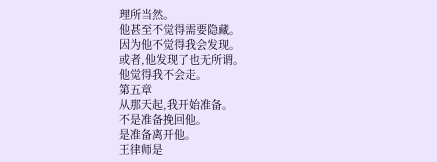理所当然。
他甚至不觉得需要隐藏。
因为他不觉得我会发现。
或者,他发现了也无所谓。
他觉得我不会走。
第五章
从那天起,我开始准备。
不是准备挽回他。
是准备离开他。
王律师是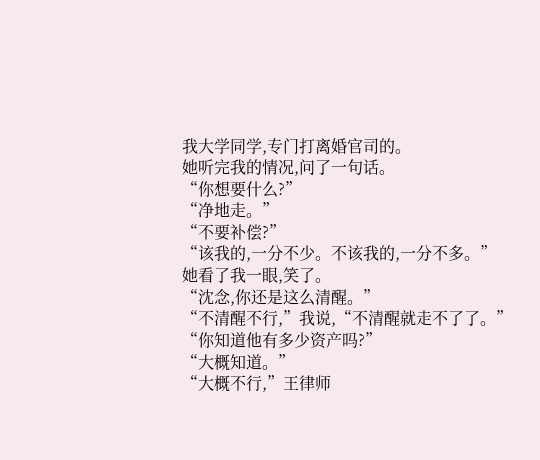我大学同学,专门打离婚官司的。
她听完我的情况,问了一句话。
“你想要什么?”
“净地走。”
“不要补偿?”
“该我的,一分不少。不该我的,一分不多。”
她看了我一眼,笑了。
“沈念,你还是这么清醒。”
“不清醒不行,”我说,“不清醒就走不了了。”
“你知道他有多少资产吗?”
“大概知道。”
“大概不行,”王律师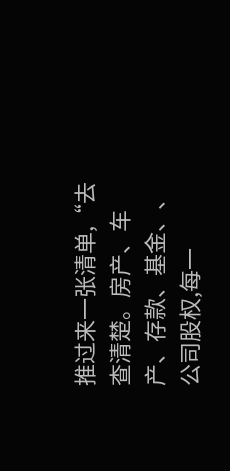推过来一张清单,“去查清楚。房产、车产、存款、基金、、公司股权,每一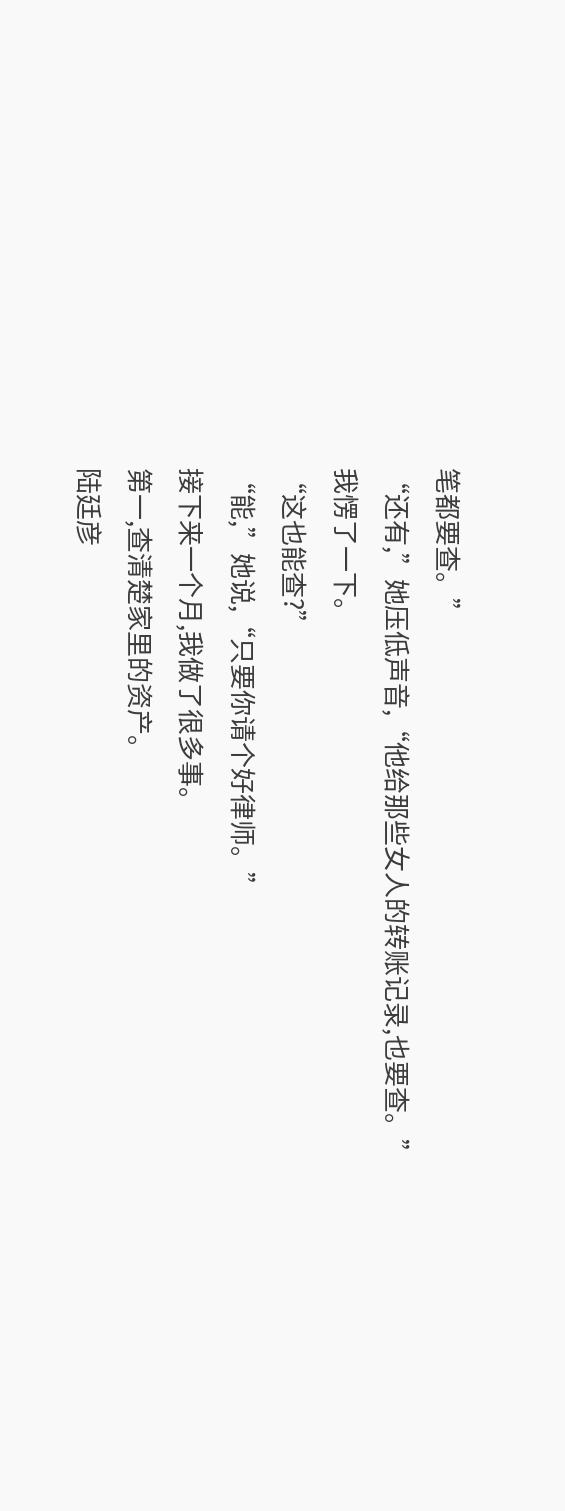笔都要查。”
“还有,”她压低声音,“他给那些女人的转账记录,也要查。”
我愣了一下。
“这也能查?”
“能,”她说,“只要你请个好律师。”
接下来一个月,我做了很多事。
第一,查清楚家里的资产。
陆廷彦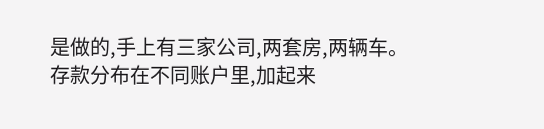是做的,手上有三家公司,两套房,两辆车。
存款分布在不同账户里,加起来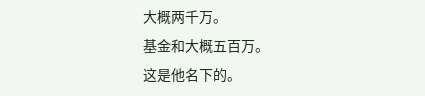大概两千万。
基金和大概五百万。
这是他名下的。